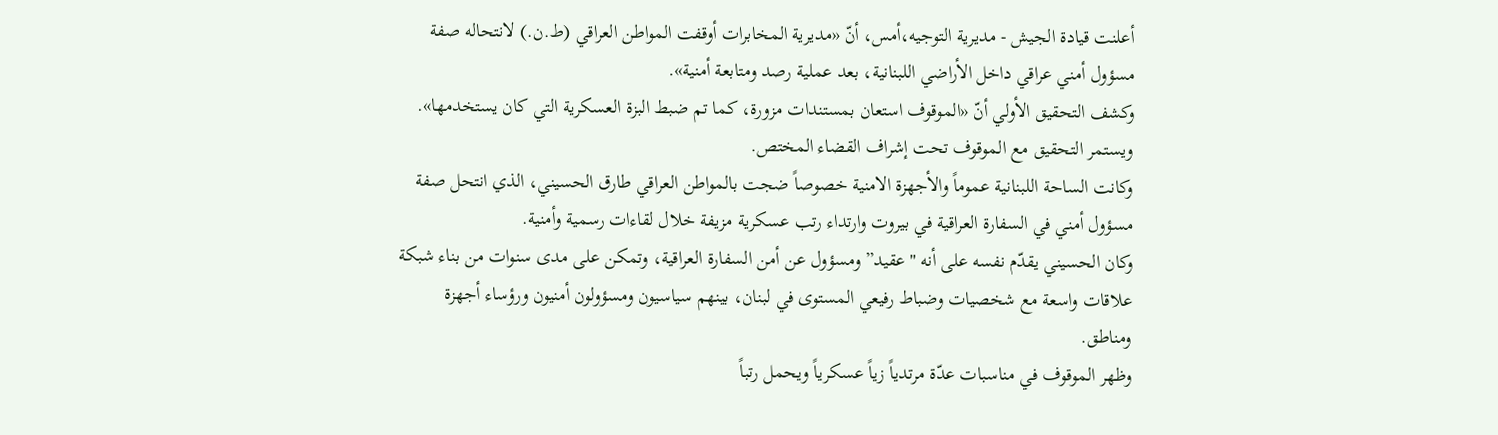أعلنت قيادة الجيش - مديرية التوجيه،أمس، أنّ «مديرية المخابرات أوقفت المواطن العراقي (ط.ن.) لانتحاله صفة مسؤول أمني عراقي داخل الأراضي اللبنانية، بعد عملية رصد ومتابعة أمنية».
وكشف التحقيق الأولي أنّ «الموقوف استعان بمستندات مزورة، كما تم ضبط البزة العسكرية التي كان يستخدمها». ويستمر التحقيق مع الموقوف تحت إشراف القضاء المختص.
وكانت الساحة اللبنانية عموماً والأجهزة الامنية خصوصاً ضجت بالمواطن العراقي طارق الحسيني، الذي انتحل صفة مسؤول أمني في السفارة العراقية في بيروت وارتداء رتب عسكرية مزيفة خلال لقاءات رسمية وأمنية.
وكان الحسيني يقدّم نفسه على أنه "عقيد” ومسؤول عن أمن السفارة العراقية، وتمكن على مدى سنوات من بناء شبكة علاقات واسعة مع شخصيات وضباط رفيعي المستوى في لبنان، بينهم سياسيون ومسؤولون أمنيون ورؤساء أجهزة ومناطق.
وظهر الموقوف في مناسبات عدّة مرتدياً زياً عسكرياً ويحمل رتباً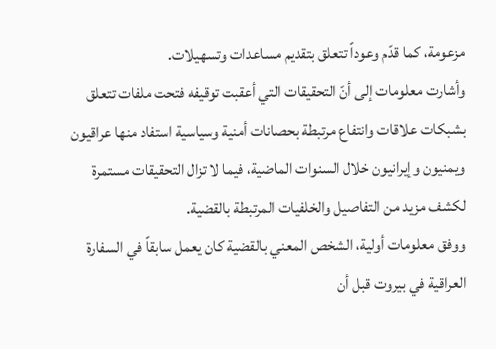مزعومة، كما قدّم وعوداً تتعلق بتقديم مساعدات وتسهيلات.
وأشارت معلومات إلى أنّ التحقيقات التي أعقبت توقيفه فتحت ملفات تتعلق بشبكات علاقات وانتفاع مرتبطة بحصانات أمنية وسياسية استفاد منها عراقيون ويمنيون وإيرانيون خلال السنوات الماضية، فيما لا تزال التحقيقات مستمرة لكشف مزيد من التفاصيل والخلفيات المرتبطة بالقضية.
ووفق معلومات أولية، الشخص المعني بالقضية كان يعمل سابقاً في السفارة العراقية في بيروت قبل أن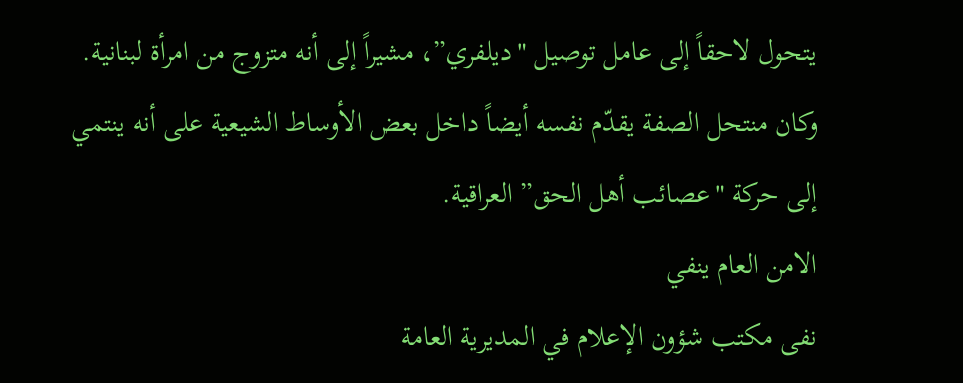يتحول لاحقاً إلى عامل توصيل "ديلفري”، مشيراً إلى أنه متزوج من امرأة لبنانية.
وكان منتحل الصفة يقدّم نفسه أيضاً داخل بعض الأوساط الشيعية على أنه ينتمي إلى حركة "عصائب أهل الحق” العراقية.
الامن العام ينفي
نفى مكتب شؤون الإعلام في المديرية العامة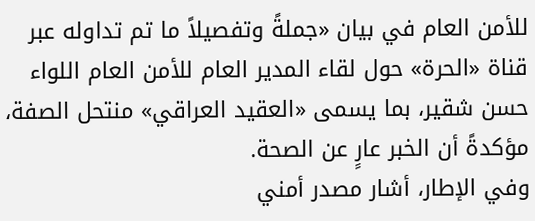للأمن العام في بيان «جملةً وتفصيلاً ما تم تداوله عبر قناة «الحرة» حول لقاء المدير العام للأمن العام اللواء حسن شقير، بما يسمى «العقيد العراقي» منتحل الصفة، مؤكدةً أن الخبر عارٍ عن الصحة.
وفي الإطار، أشار مصدر أمني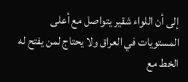إلى أن اللواء شقير يتواصل مع أعلى المستويات في العراق ولا يحتاج لمن يفتح له الخط مع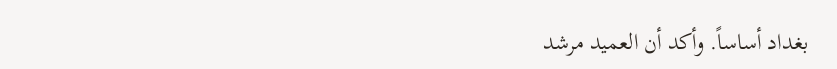بغداد أساساً. وأكد أن العميد مرشد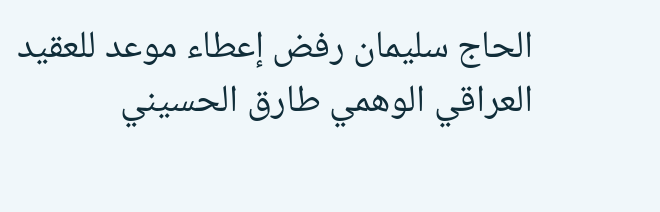الحاج سليمان رفض إعطاء موعد للعقيد العراقي الوهمي طارق الحسيني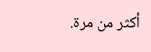أكثر من مرة.